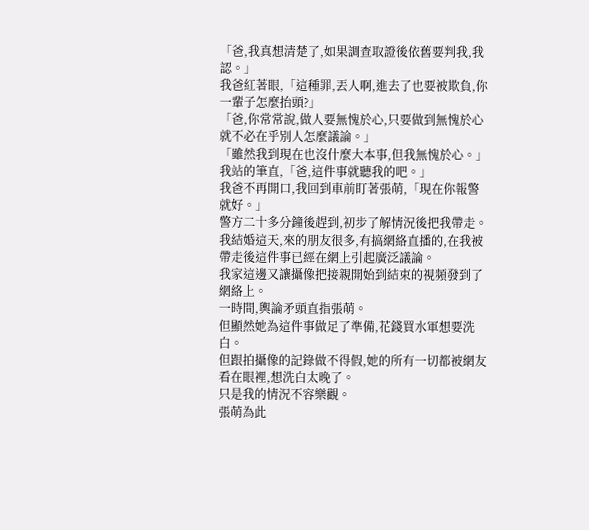「爸,我真想清楚了,如果調查取證後依舊要判我,我認。」
我爸紅著眼,「這種罪,丟人啊,進去了也要被欺負,你一輩子怎麼抬頭?」
「爸,你常常說,做人要無愧於心,只要做到無愧於心就不必在乎別人怎麼議論。」
「雖然我到現在也沒什麼大本事,但我無愧於心。」
我站的筆直,「爸,這件事就聽我的吧。」
我爸不再開口,我回到車前盯著張萌,「現在你報警就好。」
警方二十多分鐘後趕到,初步了解情況後把我帶走。
我結婚這天,來的朋友很多,有搞網絡直播的,在我被帶走後這件事已經在網上引起廣泛議論。
我家這邊又讓攝像把接親開始到結束的視頻發到了網絡上。
一時間,輿論矛頭直指張萌。
但顯然她為這件事做足了準備,花錢買水軍想要洗白。
但跟拍攝像的記錄做不得假,她的所有一切都被網友看在眼裡,想洗白太晚了。
只是我的情況不容樂觀。
張萌為此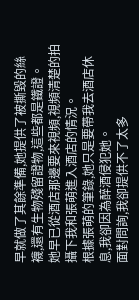早就做了其餘準備,她提供了被撕毀的絲襪,還有生物殘留證物,這些都是鐵證。
她早已從酒店那邊要來視頻,視頻清楚的拍攝下我和張萌進入酒店的情況。
根據張萌的筆錄,她只是要帶我去酒店休息,我卻因為醉酒侵犯她。
面對問詢,我卻提供不了太多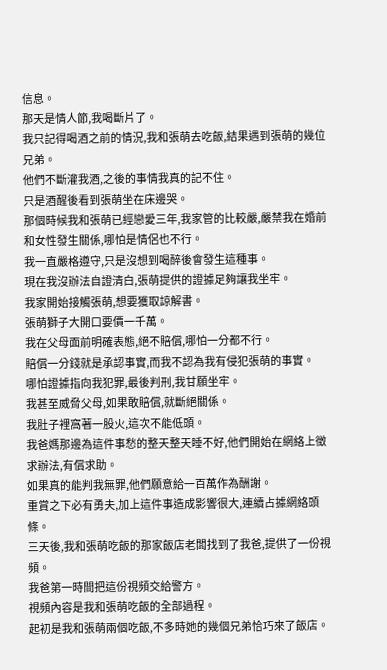信息。
那天是情人節,我喝斷片了。
我只記得喝酒之前的情況,我和張萌去吃飯,結果遇到張萌的幾位兄弟。
他們不斷灌我酒,之後的事情我真的記不住。
只是酒醒後看到張萌坐在床邊哭。
那個時候我和張萌已經戀愛三年,我家管的比較嚴,嚴禁我在婚前和女性發生關係,哪怕是情侶也不行。
我一直嚴格遵守,只是沒想到喝醉後會發生這種事。
現在我沒辦法自證清白,張萌提供的證據足夠讓我坐牢。
我家開始接觸張萌,想要獲取諒解書。
張萌獅子大開口要價一千萬。
我在父母面前明確表態,絕不賠償,哪怕一分都不行。
賠償一分錢就是承認事實,而我不認為我有侵犯張萌的事實。
哪怕證據指向我犯罪,最後判刑,我甘願坐牢。
我甚至威脅父母,如果敢賠償,就斷絕關係。
我肚子裡窩著一股火,這次不能低頭。
我爸媽那邊為這件事愁的整天整天睡不好,他們開始在網絡上徵求辦法,有償求助。
如果真的能判我無罪,他們願意給一百萬作為酬謝。
重賞之下必有勇夫,加上這件事造成影響很大,連續占據網絡頭條。
三天後,我和張萌吃飯的那家飯店老闆找到了我爸,提供了一份視頻。
我爸第一時間把這份視頻交給警方。
視頻內容是我和張萌吃飯的全部過程。
起初是我和張萌兩個吃飯,不多時她的幾個兄弟恰巧來了飯店。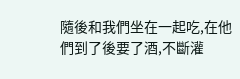隨後和我們坐在一起吃,在他們到了後要了酒,不斷灌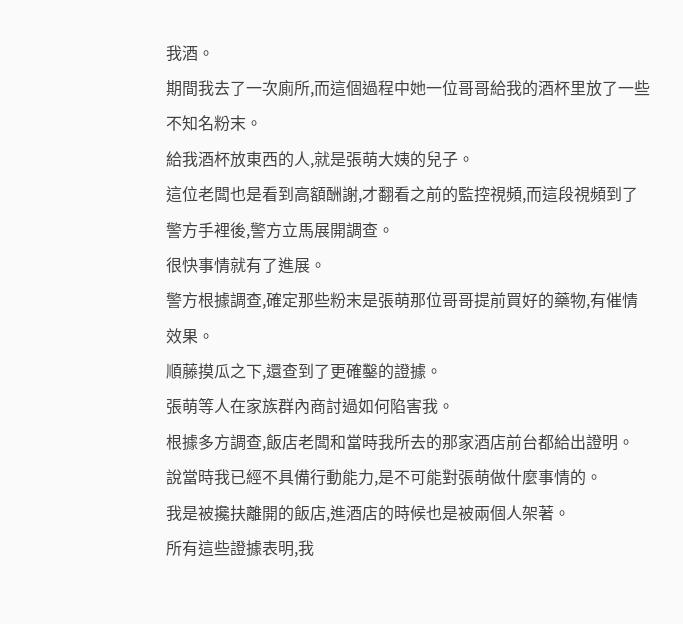我酒。
期間我去了一次廁所,而這個過程中她一位哥哥給我的酒杯里放了一些不知名粉末。
給我酒杯放東西的人,就是張萌大姨的兒子。
這位老闆也是看到高額酬謝,才翻看之前的監控視頻,而這段視頻到了警方手裡後,警方立馬展開調查。
很快事情就有了進展。
警方根據調查,確定那些粉末是張萌那位哥哥提前買好的藥物,有催情效果。
順藤摸瓜之下,還查到了更確鑿的證據。
張萌等人在家族群內商討過如何陷害我。
根據多方調查,飯店老闆和當時我所去的那家酒店前台都給出證明。
說當時我已經不具備行動能力,是不可能對張萌做什麼事情的。
我是被攙扶離開的飯店,進酒店的時候也是被兩個人架著。
所有這些證據表明,我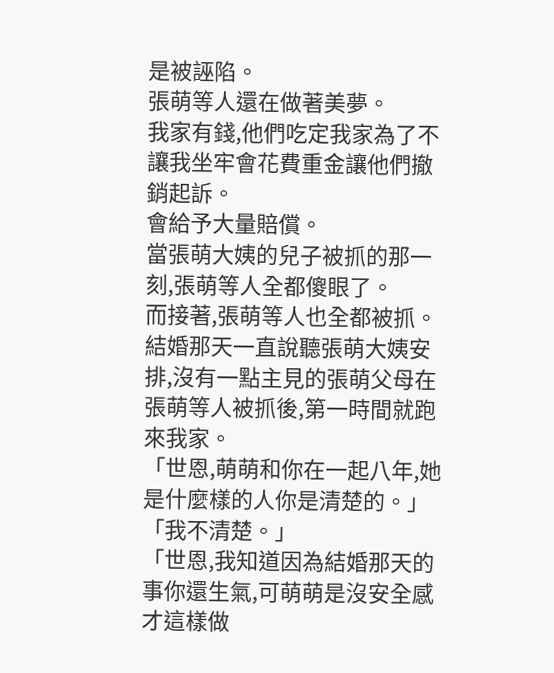是被誣陷。
張萌等人還在做著美夢。
我家有錢,他們吃定我家為了不讓我坐牢會花費重金讓他們撤銷起訴。
會給予大量賠償。
當張萌大姨的兒子被抓的那一刻,張萌等人全都傻眼了。
而接著,張萌等人也全都被抓。
結婚那天一直說聽張萌大姨安排,沒有一點主見的張萌父母在張萌等人被抓後,第一時間就跑來我家。
「世恩,萌萌和你在一起八年,她是什麼樣的人你是清楚的。」
「我不清楚。」
「世恩,我知道因為結婚那天的事你還生氣,可萌萌是沒安全感才這樣做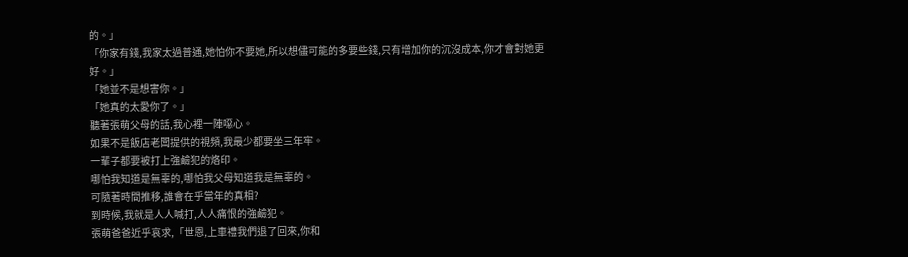的。」
「你家有錢,我家太過普通,她怕你不要她,所以想儘可能的多要些錢,只有增加你的沉沒成本,你才會對她更好。」
「她並不是想害你。」
「她真的太愛你了。」
聽著張萌父母的話,我心裡一陣噁心。
如果不是飯店老闆提供的視頻,我最少都要坐三年牢。
一輩子都要被打上強鹼犯的烙印。
哪怕我知道是無辜的,哪怕我父母知道我是無辜的。
可隨著時間推移,誰會在乎當年的真相?
到時候,我就是人人喊打,人人痛恨的強鹼犯。
張萌爸爸近乎哀求,「世恩,上車禮我們退了回來,你和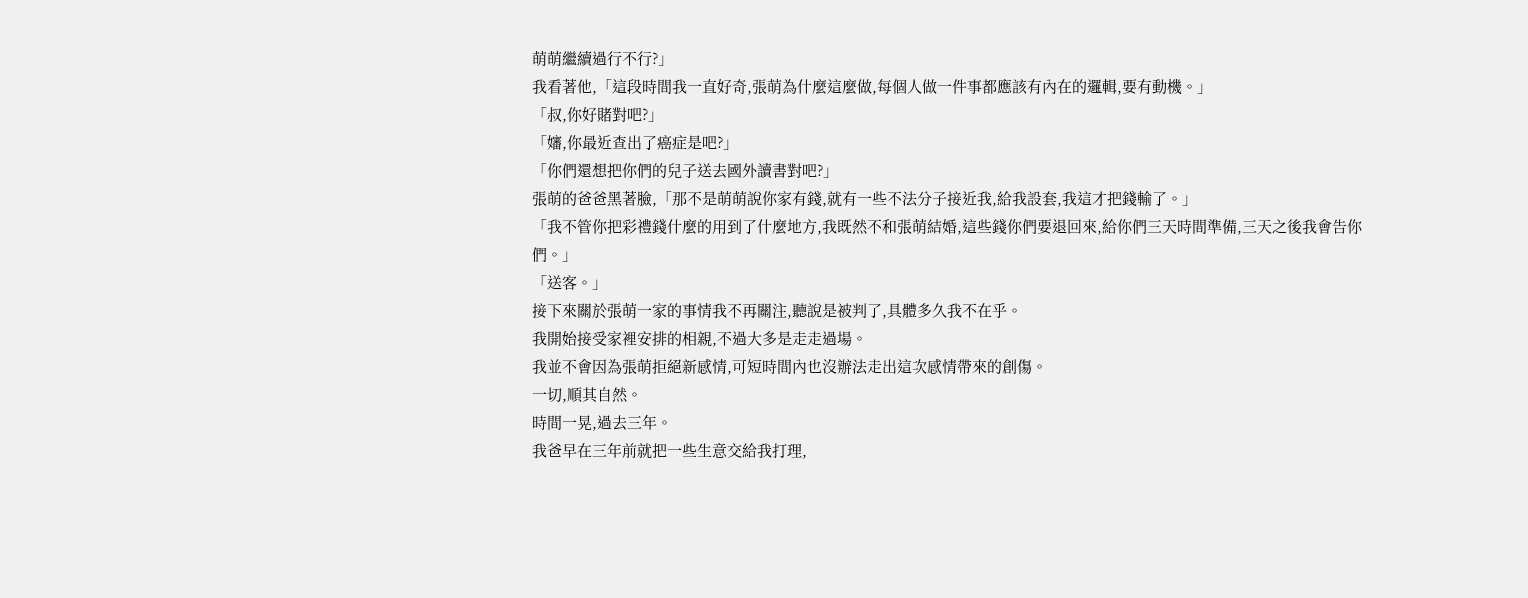萌萌繼續過行不行?」
我看著他,「這段時間我一直好奇,張萌為什麼這麼做,每個人做一件事都應該有內在的邏輯,要有動機。」
「叔,你好賭對吧?」
「嬸,你最近查出了癌症是吧?」
「你們還想把你們的兒子送去國外讀書對吧?」
張萌的爸爸黑著臉,「那不是萌萌說你家有錢,就有一些不法分子接近我,給我設套,我這才把錢輸了。」
「我不管你把彩禮錢什麼的用到了什麼地方,我既然不和張萌結婚,這些錢你們要退回來,給你們三天時間準備,三天之後我會告你們。」
「送客。」
接下來關於張萌一家的事情我不再關注,聽說是被判了,具體多久我不在乎。
我開始接受家裡安排的相親,不過大多是走走過場。
我並不會因為張萌拒絕新感情,可短時間內也沒辦法走出這次感情帶來的創傷。
一切,順其自然。
時間一晃,過去三年。
我爸早在三年前就把一些生意交給我打理,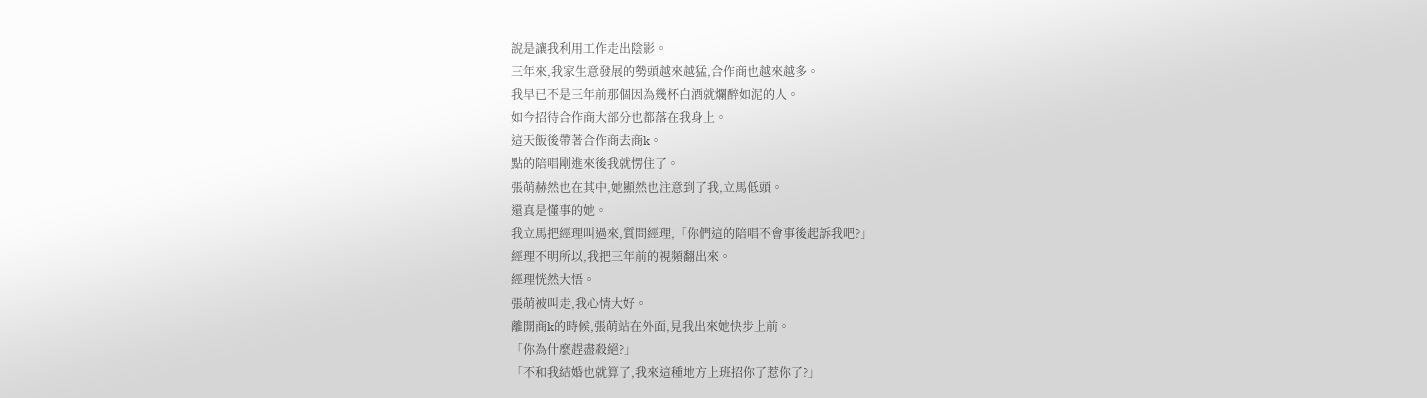說是讓我利用工作走出陰影。
三年來,我家生意發展的勢頭越來越猛,合作商也越來越多。
我早已不是三年前那個因為幾杯白酒就爛醉如泥的人。
如今招待合作商大部分也都落在我身上。
這天飯後帶著合作商去商k。
點的陪唱剛進來後我就愣住了。
張萌赫然也在其中,她顯然也注意到了我,立馬低頭。
還真是懂事的她。
我立馬把經理叫過來,質問經理,「你們這的陪唱不會事後起訴我吧?」
經理不明所以,我把三年前的視頻翻出來。
經理恍然大悟。
張萌被叫走,我心情大好。
離開商k的時候,張萌站在外面,見我出來她快步上前。
「你為什麼趕盡殺絕?」
「不和我結婚也就算了,我來這種地方上班招你了惹你了?」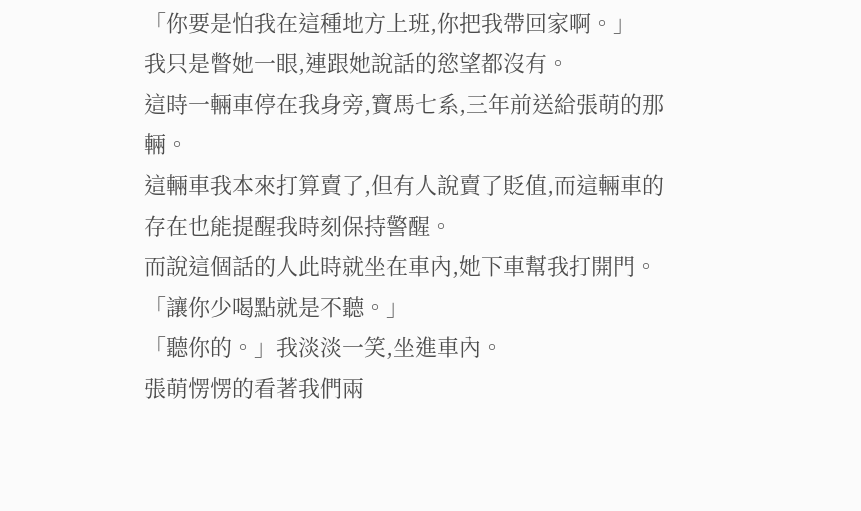「你要是怕我在這種地方上班,你把我帶回家啊。」
我只是瞥她一眼,連跟她說話的慾望都沒有。
這時一輛車停在我身旁,寶馬七系,三年前送給張萌的那輛。
這輛車我本來打算賣了,但有人說賣了貶值,而這輛車的存在也能提醒我時刻保持警醒。
而說這個話的人此時就坐在車內,她下車幫我打開門。
「讓你少喝點就是不聽。」
「聽你的。」我淡淡一笑,坐進車內。
張萌愣愣的看著我們兩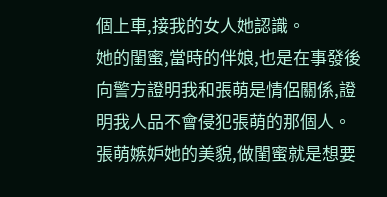個上車,接我的女人她認識。
她的閨蜜,當時的伴娘,也是在事發後向警方證明我和張萌是情侶關係,證明我人品不會侵犯張萌的那個人。
張萌嫉妒她的美貌,做閨蜜就是想要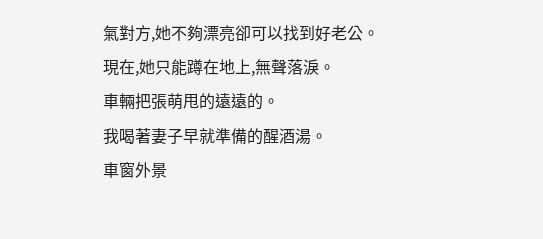氣對方,她不夠漂亮卻可以找到好老公。
現在,她只能蹲在地上,無聲落淚。
車輛把張萌甩的遠遠的。
我喝著妻子早就準備的醒酒湯。
車窗外景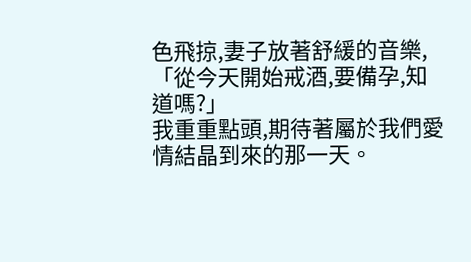色飛掠,妻子放著舒緩的音樂,「從今天開始戒酒,要備孕,知道嗎?」
我重重點頭,期待著屬於我們愛情結晶到來的那一天。